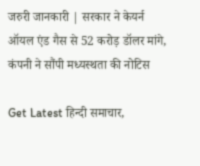जरुरी जानकारी | सरकार ने केयर्न ऑयल एंड गैस से 52 करोड़ डॉलर मांगे, कंपनी ने सौंपी मध्यस्थता की नोटिस

Get Latest हिन्दी समाचार,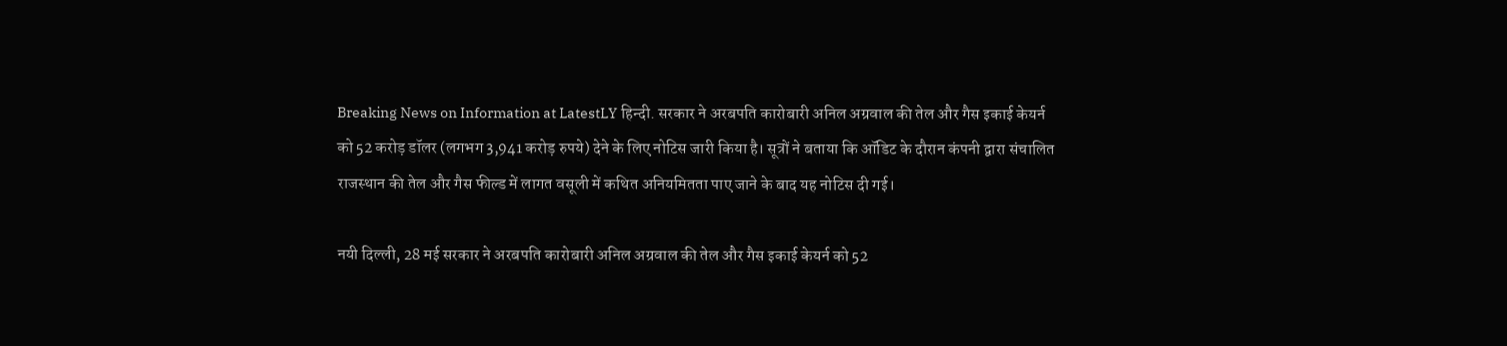Breaking News on Information at LatestLY हिन्दी. सरकार ने अरबपति कारोबारी अनिल अग्रवाल की तेल और गैस इकाई केयर्न को 52 करोड़ डॉलर (लगभग 3,941 करोड़ रुपये) देने के लिए नोटिस जारी किया है। सूत्रों ने बताया कि ऑडिट के दौरान कंपनी द्वारा संचालित राजस्थान की तेल और गैस फील्ड में लागत वसूली में कथित अनियमितता पाए जाने के बाद यह नोटिस दी गई।

नयी दिल्ली, 28 मई सरकार ने अरबपति कारोबारी अनिल अग्रवाल की तेल और गैस इकाई केयर्न को 52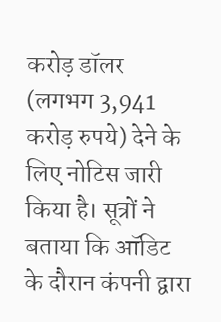करोड़ डॉलर (लगभग 3,941 करोड़ रुपये) देने के लिए नोटिस जारी किया है। सूत्रों ने बताया कि ऑडिट के दौरान कंपनी द्वारा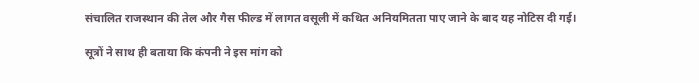संचालित राजस्थान की तेल और गैस फील्ड में लागत वसूली में कथित अनियमितता पाए जाने के बाद यह नोटिस दी गई।

सूत्रों ने साथ ही बताया कि कंपनी ने इस मांग को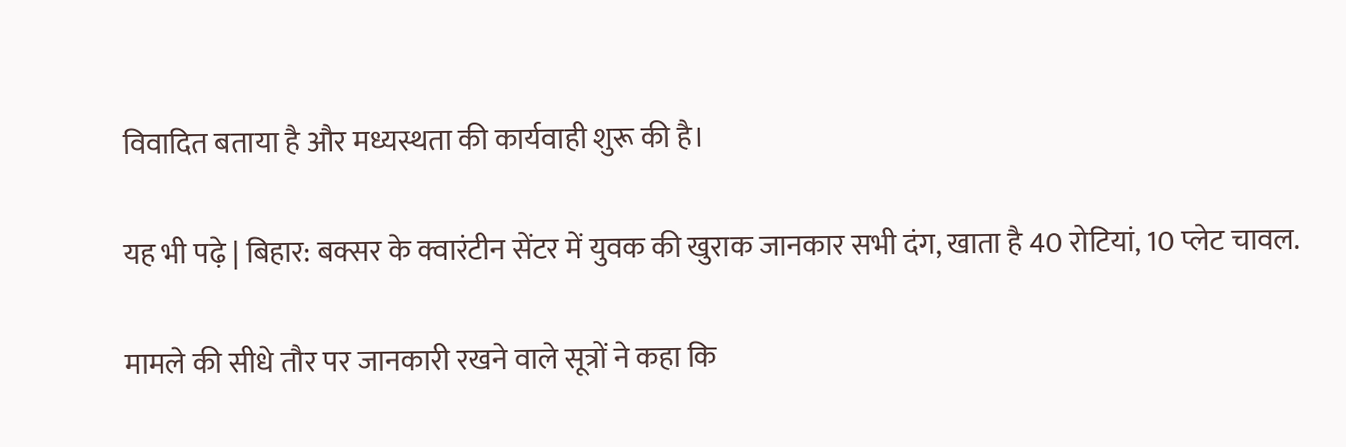विवादित बताया है और मध्यस्थता की कार्यवाही शुरू की है।

यह भी पढ़े | बिहार: बक्सर के क्वारंटीन सेंटर में युवक की खुराक जानकार सभी दंग, खाता है 40 रोटियां, 10 प्लेट चावल.

मामले की सीधे तौर पर जानकारी रखने वाले सूत्रों ने कहा कि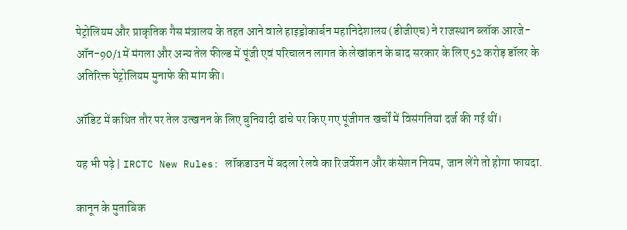पेट्रोलियम और प्राकृतिक गैस मंत्रालय के तहत आने वाले हाइड्रोकार्बन महानिदेशालय (डीजीएच) ने राजस्थान ब्लॉक आरजे-ऑन-90/1 में मंगला और अन्य तेल फील्ड में पूंजी एवं परिचालन लागत के लेखांकन के बाद सरकार के लिए 52 करोड़ डॉलर के अतिरिक्त पेट्रोलियम मुनाफे की मांग की।

ऑडिट में कथित तौर पर तेल उत्खनन के लिए बुनियादी ढांचे पर किए गए पूंजीगत खर्चों में विसंगतियां दर्ज की गई थीं।

यह भी पढ़े | IRCTC New Rules: लॉकडाउन में बदला रेलवे का रिजर्वेशन और कंसेशन नियम, जान लेंगे तो होगा फायदा.

कानून के मुताबिक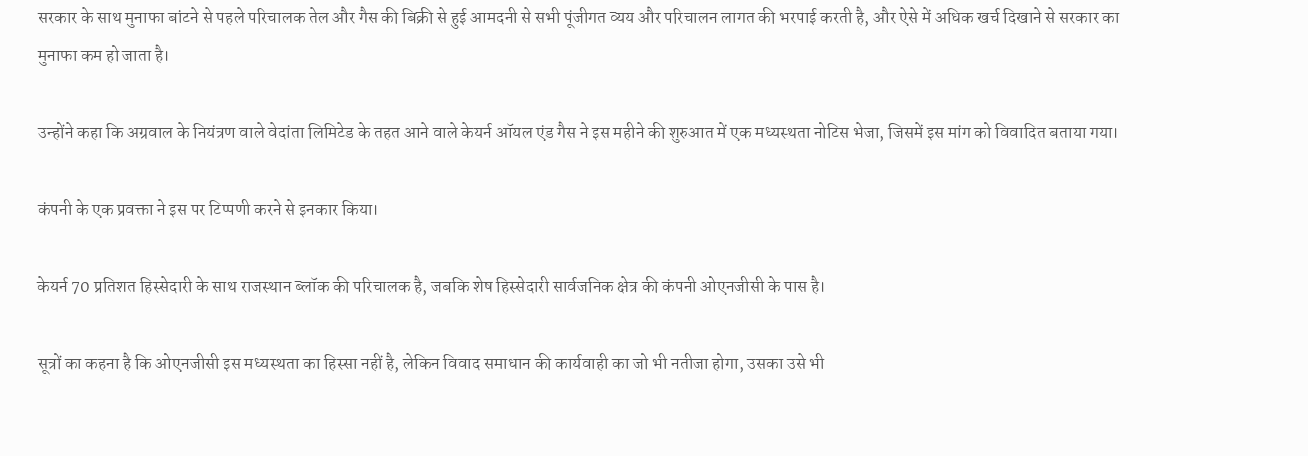सरकार के साथ मुनाफा बांटने से पहले परिचालक तेल और गैस की बिक्री से हुई आमदनी से सभी पूंजीगत व्यय और परिचालन लागत की भरपाई करती है, और ऐसे में अधिक खर्च दिखाने से सरकार का मुनाफा कम हो जाता है।

उन्होंने कहा कि अग्रवाल के नियंत्रण वाले वेदांता लिमिटेड के तहत आने वाले केयर्न ऑयल एंड गैस ने इस महीने की शुरुआत में एक मध्यस्थता नोटिस भेजा, जिसमें इस मांग को विवादित बताया गया।

कंपनी के एक प्रवक्ता ने इस पर टिप्पणी करने से इनकार किया।

केयर्न 70 प्रतिशत हिस्सेदारी के साथ राजस्थान ब्लॉक की परिचालक है, जबकि शेष हिस्सेदारी सार्वजनिक क्षेत्र की कंपनी ओएनजीसी के पास है।

सूत्रों का कहना है कि ओएनजीसी इस मध्यस्थता का हिस्सा नहीं है, लेकिन विवाद समाधान की कार्यवाही का जो भी नतीजा होगा, उसका उसे भी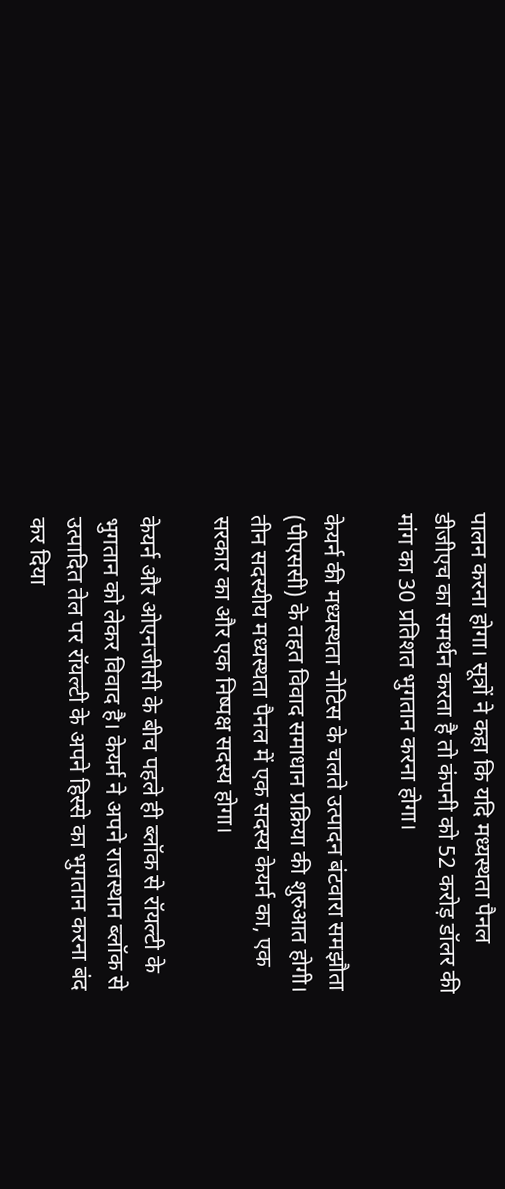पालन करना होगा। सूत्रों ने कहा कि यदि मध्यस्थता पैनल डीजीएच का समर्थन करता है तो कंपनी को 52 करोड़ डॉलर की मांग का 30 प्रतिशत भुगतान करना होगा।

केयर्न की मध्यस्थता नोटिस के चलते उत्पादन बंटवारा समझौता (पीएससी) के तहत विवाद समाधान प्रक्रिया की शुरुआत होगी। तीन सदस्यीय मध्यस्थता पैनल में एक सदस्य केयर्न का, एक सरकार का और एक निष्पक्ष सदस्य होगा।

केयर्न और ओएनजीसी के बीच पहले ही ब्लॉक से रॉयल्टी के भुगतान को लेकर विवाद है। केयर्न ने अपने राजस्थान ब्लॉक से उत्पादित तेल पर रॉयल्टी के अपने हिस्से का भुगतान करना बंद कर दिया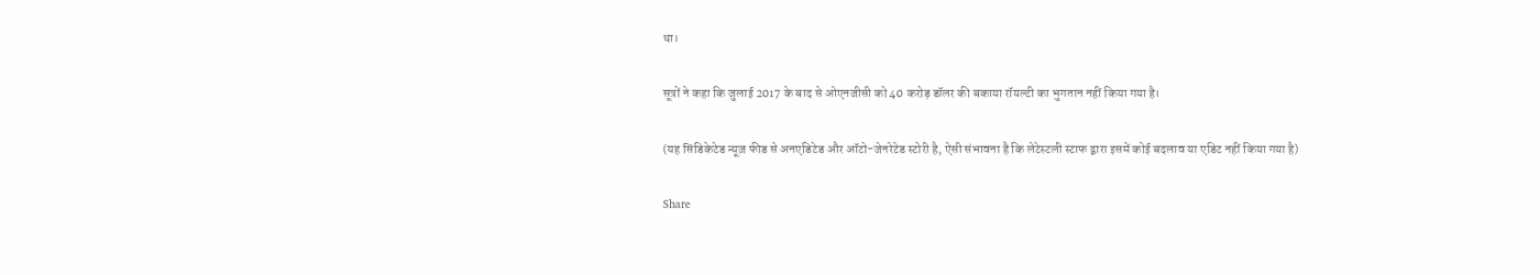था।

सूत्रों ने कहा कि जुलाई 2017 के बाद से ओएनजीसी को 40 करोड़ डॉलर की बकाया रॉयल्टी का भुगतान नहीं किया गया है।

(यह सिंडिकेटेड न्यूज़ फीड से अनएडिटेड और ऑटो-जेनरेटेड स्टोरी है, ऐसी संभावना है कि लेटेस्टली स्टाफ द्वारा इसमें कोई बदलाव या एडिट नहीं किया गया है)

Share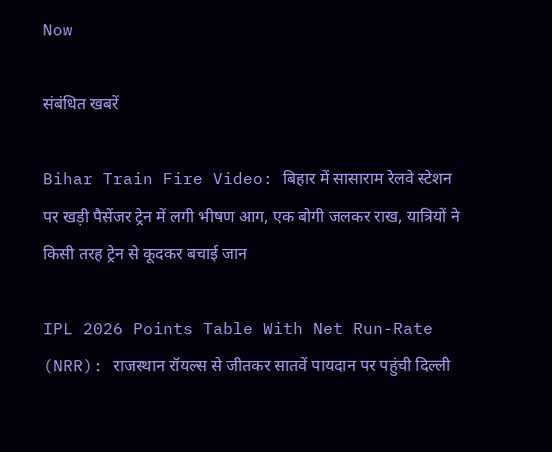Now

संबंधित खबरें

Bihar Train Fire Video: बिहार में सासाराम रेलवे स्टेशन पर खड़ी पैसेंजर ट्रेन में लगी भीषण आग, एक बोगी जलकर राख, यात्रियों ने किसी तरह ट्रेन से कूदकर बचाई जान

IPL 2026 Points Table With Net Run-Rate (NRR): राजस्थान रॉयल्स से जीतकर सातवें पायदान पर पहुंची दिल्ली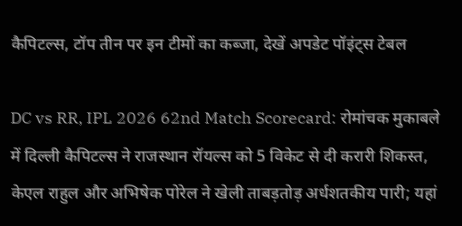कैपिटल्स, टॉप तीन पर इन टीमों का कब्जा, देखें अपडेट पॉइंट्स टेबल

DC vs RR, IPL 2026 62nd Match Scorecard: रोमांचक मुकाबले में दिल्ली कैपिटल्स ने राजस्थान रॉयल्स को 5 विकेट से दी करारी शिकस्त, केएल राहुल और अभिषेक पोरेल ने खेली ताबड़तोड़ अर्धशतकीय पारी; यहां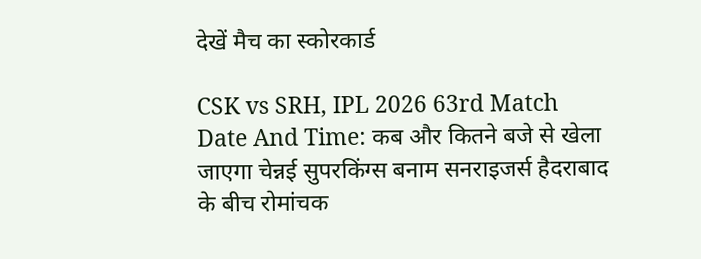देखें मैच का स्कोरकार्ड

CSK vs SRH, IPL 2026 63rd Match Date And Time: कब और कितने बजे से खेला जाएगा चेन्नई सुपरकिंग्स बनाम सनराइजर्स हैदराबाद के बीच रोमांचक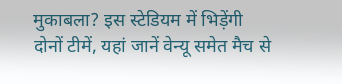मुकाबला? इस स्टेडियम में भिड़ेंगी दोनों टीमें, यहां जानें वेन्यू समेत मैच से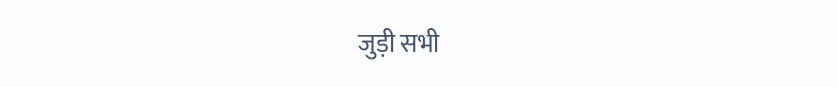जुड़ी सभी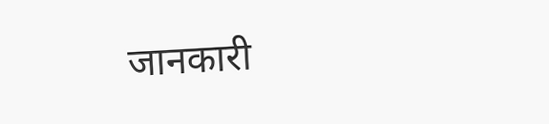जानकारी